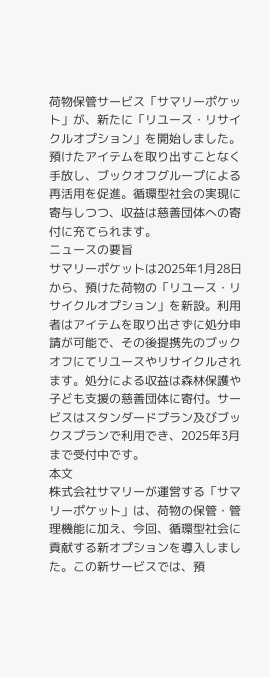荷物保管サービス「サマリーポケット」が、新たに「リユース・リサイクルオプション」を開始しました。預けたアイテムを取り出すことなく手放し、ブックオフグループによる再活用を促進。循環型社会の実現に寄与しつつ、収益は慈善団体への寄付に充てられます。
ニュースの要旨
サマリーポケットは2025年1月28日から、預けた荷物の「リユース・リサイクルオプション」を新設。利用者はアイテムを取り出さずに処分申請が可能で、その後提携先のブックオフにてリユースやリサイクルされます。処分による収益は森林保護や子ども支援の慈善団体に寄付。サービスはスタンダードプラン及びブックスプランで利用でき、2025年3月まで受付中です。
本文
株式会社サマリーが運営する「サマリーポケット」は、荷物の保管・管理機能に加え、今回、循環型社会に貢献する新オプションを導入しました。この新サービスでは、預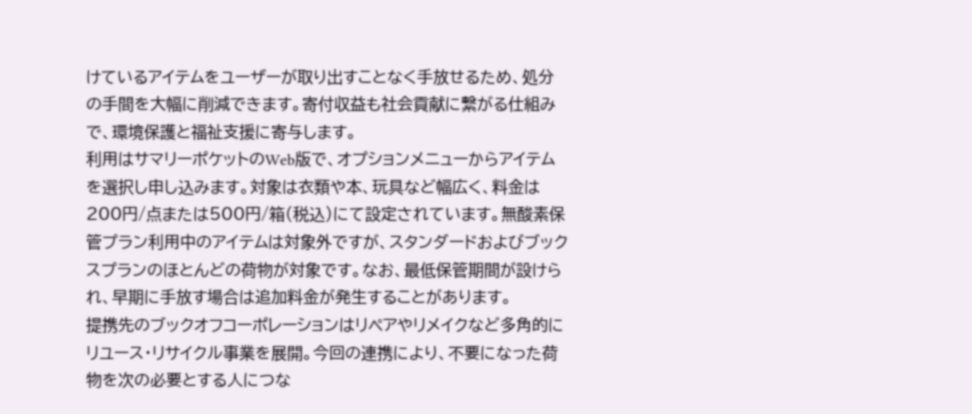けているアイテムをユーザーが取り出すことなく手放せるため、処分の手間を大幅に削減できます。寄付収益も社会貢献に繋がる仕組みで、環境保護と福祉支援に寄与します。
利用はサマリーポケットのWeb版で、オプションメニューからアイテムを選択し申し込みます。対象は衣類や本、玩具など幅広く、料金は200円/点または500円/箱(税込)にて設定されています。無酸素保管プラン利用中のアイテムは対象外ですが、スタンダードおよびブックスプランのほとんどの荷物が対象です。なお、最低保管期間が設けられ、早期に手放す場合は追加料金が発生することがあります。
提携先のブックオフコーポレーションはリペアやリメイクなど多角的にリユース・リサイクル事業を展開。今回の連携により、不要になった荷物を次の必要とする人につな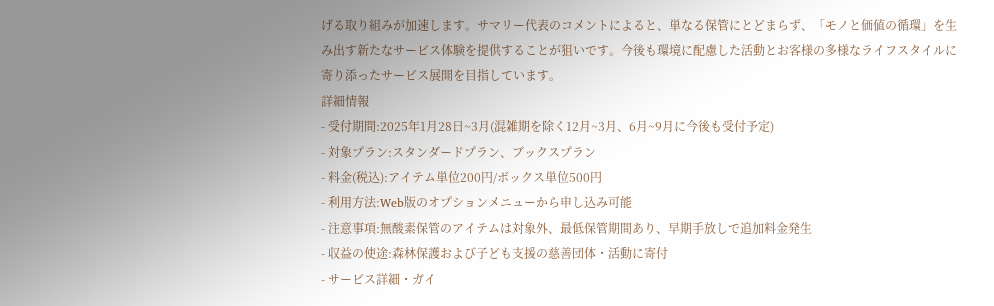げる取り組みが加速します。サマリー代表のコメントによると、単なる保管にとどまらず、「モノと価値の循環」を生み出す新たなサービス体験を提供することが狙いです。今後も環境に配慮した活動とお客様の多様なライフスタイルに寄り添ったサービス展開を目指しています。
詳細情報
- 受付期間:2025年1月28日~3月(混雑期を除く12月~3月、6月~9月に今後も受付予定)
- 対象プラン:スタンダードプラン、ブックスプラン
- 料金(税込):アイテム単位200円/ボックス単位500円
- 利用方法:Web版のオプションメニューから申し込み可能
- 注意事項:無酸素保管のアイテムは対象外、最低保管期間あり、早期手放しで追加料金発生
- 収益の使途:森林保護および子ども支援の慈善団体・活動に寄付
- サービス詳細・ガイ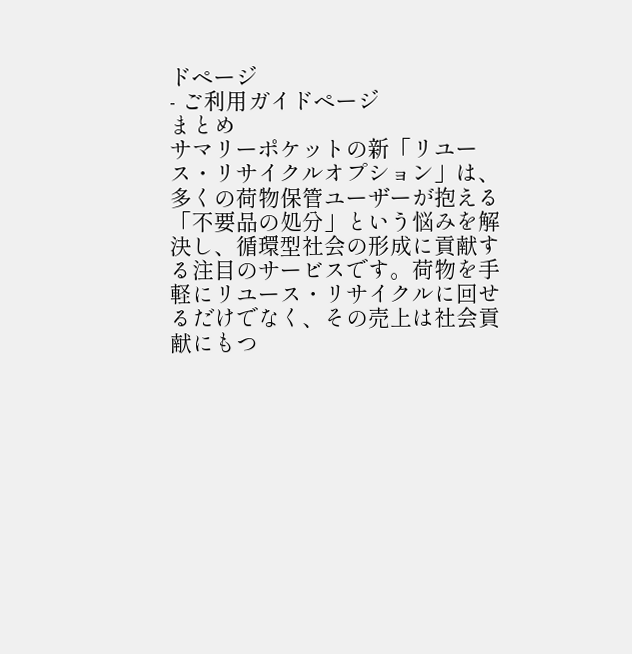ドページ
- ご利用ガイドページ
まとめ
サマリーポケットの新「リユース・リサイクルオプション」は、多くの荷物保管ユーザーが抱える「不要品の処分」という悩みを解決し、循環型社会の形成に貢献する注目のサービスです。荷物を手軽にリユース・リサイクルに回せるだけでなく、その売上は社会貢献にもつ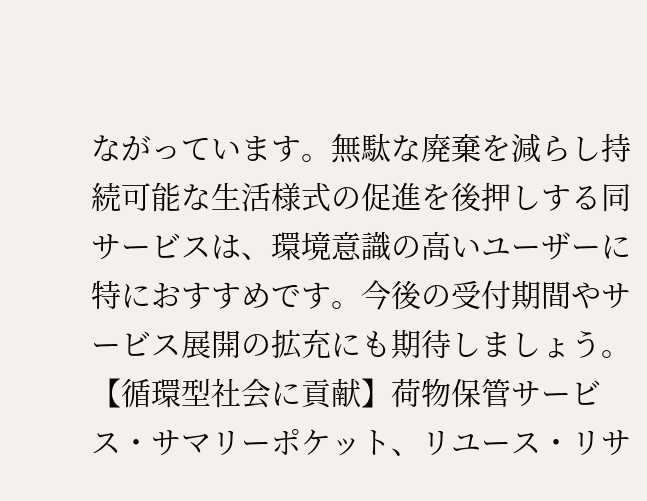ながっています。無駄な廃棄を減らし持続可能な生活様式の促進を後押しする同サービスは、環境意識の高いユーザーに特におすすめです。今後の受付期間やサービス展開の拡充にも期待しましょう。
【循環型社会に貢献】荷物保管サービス・サマリーポケット、リユース・リサ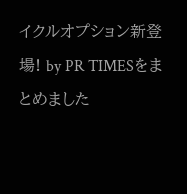イクルオプション新登場! by PR TIMESをまとめました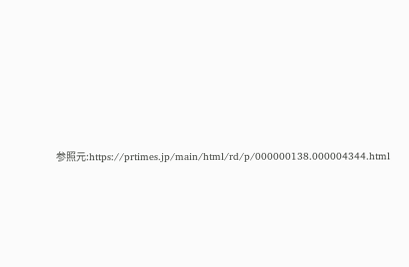参照元:https://prtimes.jp/main/html/rd/p/000000138.000004344.html